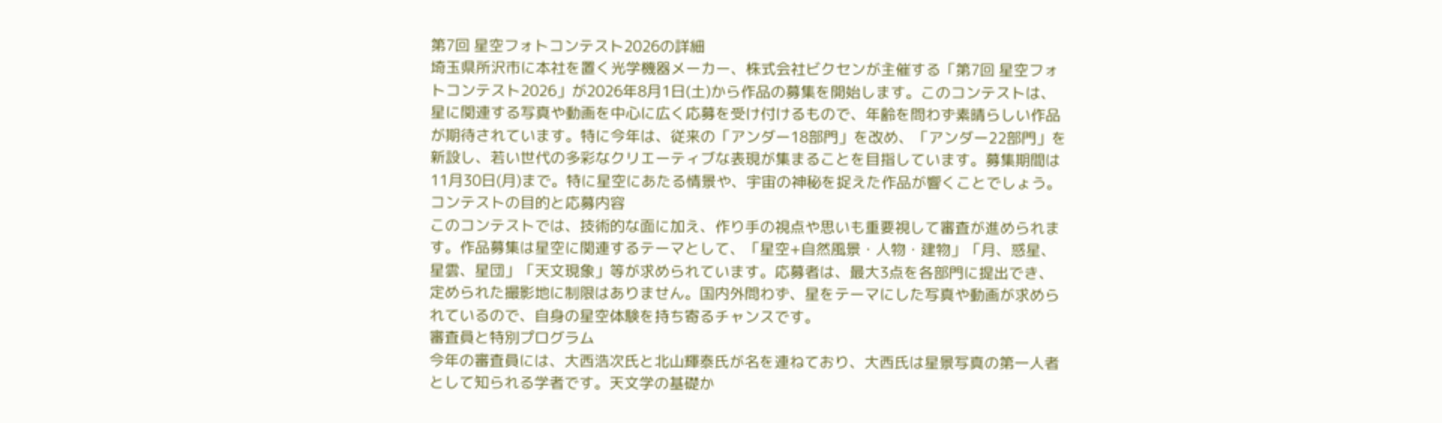第7回 星空フォトコンテスト2026の詳細
埼玉県所沢市に本社を置く光学機器メーカー、株式会社ビクセンが主催する「第7回 星空フォトコンテスト2026」が2026年8月1日(土)から作品の募集を開始します。このコンテストは、星に関連する写真や動画を中心に広く応募を受け付けるもので、年齢を問わず素晴らしい作品が期待されています。特に今年は、従来の「アンダー18部門」を改め、「アンダー22部門」を新設し、若い世代の多彩なクリエーティブな表現が集まることを目指しています。募集期間は11月30日(月)まで。特に星空にあたる情景や、宇宙の神秘を捉えた作品が響くことでしょう。
コンテストの目的と応募内容
このコンテストでは、技術的な面に加え、作り手の視点や思いも重要視して審査が進められます。作品募集は星空に関連するテーマとして、「星空+自然風景・人物・建物」「月、惑星、星雲、星団」「天文現象」等が求められています。応募者は、最大3点を各部門に提出でき、定められた撮影地に制限はありません。国内外問わず、星をテーマにした写真や動画が求められているので、自身の星空体験を持ち寄るチャンスです。
審査員と特別プログラム
今年の審査員には、大西浩次氏と北山輝泰氏が名を連ねており、大西氏は星景写真の第一人者として知られる学者です。天文学の基礎か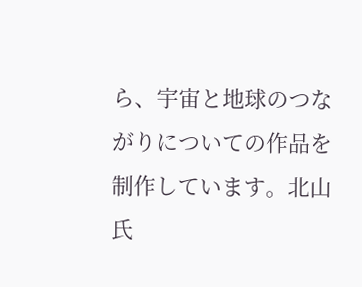ら、宇宙と地球のつながりについての作品を制作しています。北山氏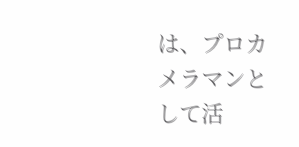は、プロカメラマンとして活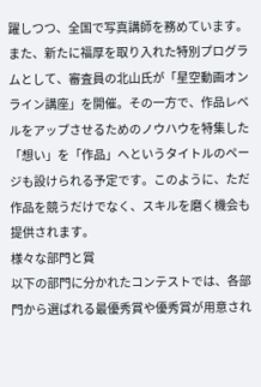躍しつつ、全国で写真講師を務めています。
また、新たに福厚を取り入れた特別プログラムとして、審査員の北山氏が「星空動画オンライン講座」を開催。その一方で、作品レベルをアップさせるためのノウハウを特集した「想い」を「作品」へというタイトルのページも設けられる予定です。このように、ただ作品を競うだけでなく、スキルを磨く機会も提供されます。
様々な部門と賞
以下の部門に分かれたコンテストでは、各部門から選ばれる最優秀賞や優秀賞が用意され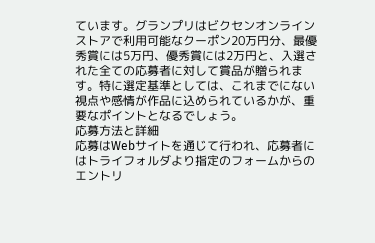ています。グランプリはビクセンオンラインストアで利用可能なクーポン20万円分、最優秀賞には5万円、優秀賞には2万円と、入選された全ての応募者に対して賞品が贈られます。特に選定基準としては、これまでにない視点や感情が作品に込められているかが、重要なポイントとなるでしょう。
応募方法と詳細
応募はWebサイトを通じて行われ、応募者にはトライフォルダより指定のフォームからのエントリ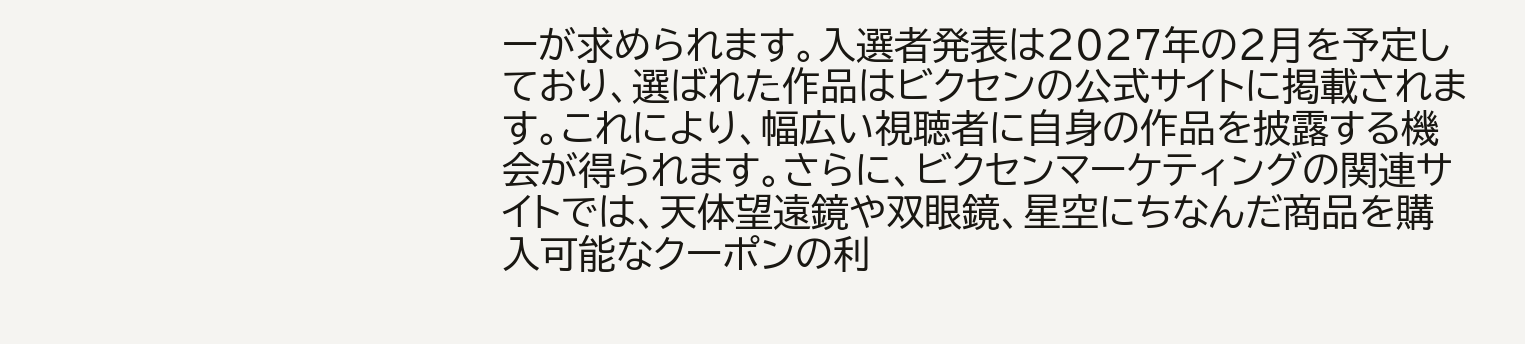ーが求められます。入選者発表は2027年の2月を予定しており、選ばれた作品はビクセンの公式サイトに掲載されます。これにより、幅広い視聴者に自身の作品を披露する機会が得られます。さらに、ビクセンマーケティングの関連サイトでは、天体望遠鏡や双眼鏡、星空にちなんだ商品を購入可能なクーポンの利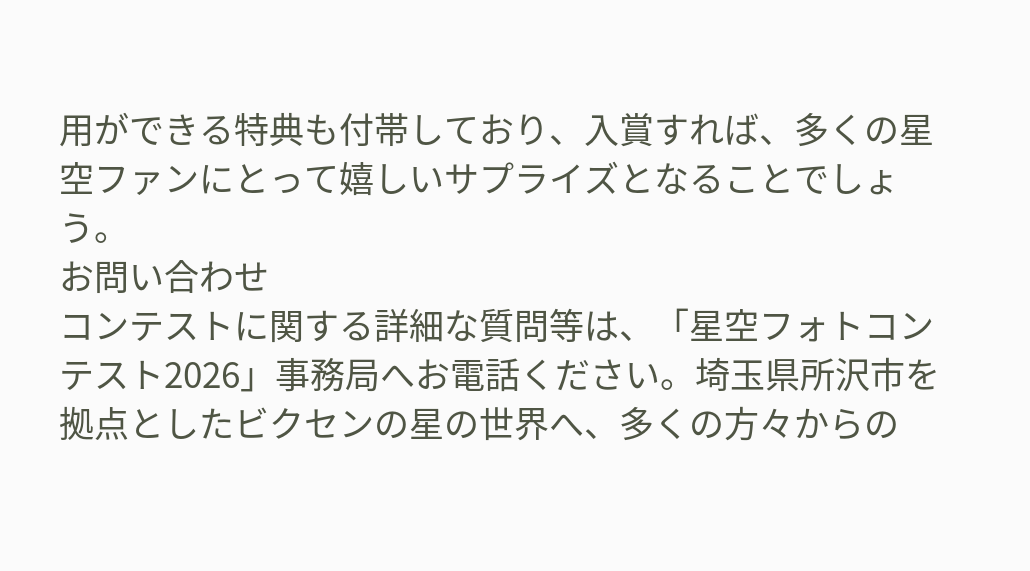用ができる特典も付帯しており、入賞すれば、多くの星空ファンにとって嬉しいサプライズとなることでしょう。
お問い合わせ
コンテストに関する詳細な質問等は、「星空フォトコンテスト2026」事務局へお電話ください。埼玉県所沢市を拠点としたビクセンの星の世界へ、多くの方々からの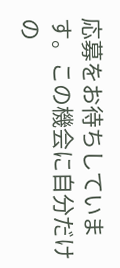応募をお待ちしています。この機会に自分だけの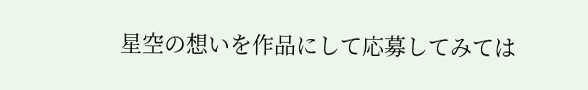星空の想いを作品にして応募してみては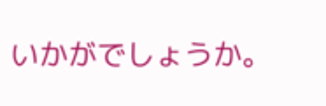いかがでしょうか。